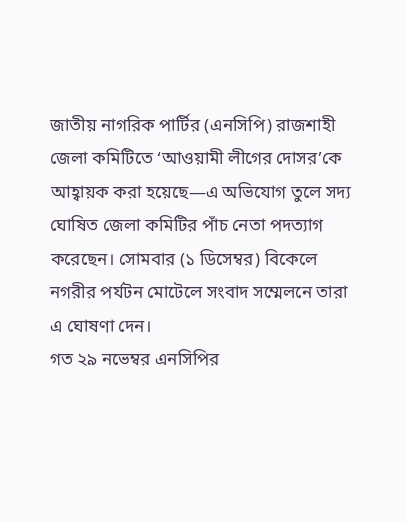জাতীয় নাগরিক পার্টির (এনসিপি) রাজশাহী জেলা কমিটিতে ‘আওয়ামী লীগের দোসর’কে আহ্বায়ক করা হয়েছে—এ অভিযোগ তুলে সদ্য ঘোষিত জেলা কমিটির পাঁচ নেতা পদত্যাগ করেছেন। সোমবার (১ ডিসেম্বর) বিকেলে নগরীর পর্যটন মোটেলে সংবাদ সম্মেলনে তারা এ ঘোষণা দেন।
গত ২৯ নভেম্বর এনসিপির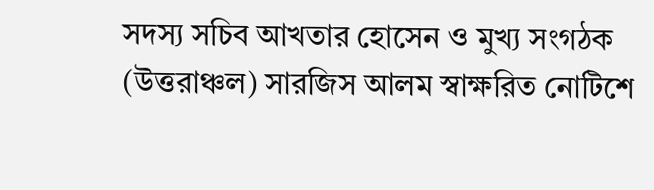সদস্য সচিব আখতার হোসেন ও মুখ্য সংগঠক (উত্তরাঞ্চল) সারজিস আলম স্বাক্ষরিত নোটিশে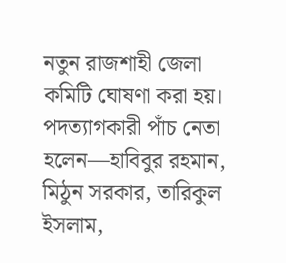নতুন রাজশাহী জেলা কমিটি ঘোষণা করা হয়।
পদত্যাগকারী পাঁচ নেতা হলেন—হাবিবুর রহমান, মিঠুন সরকার, তারিকুল ইসলাম,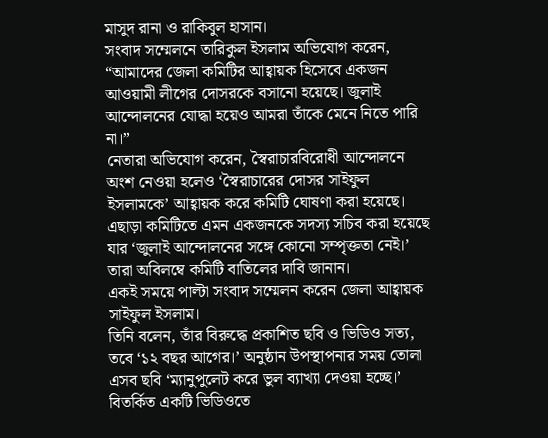মাসুদ রানা ও রাকিবুল হাসান।
সংবাদ সম্মেলনে তারিকুল ইসলাম অভিযোগ করেন, “আমাদের জেলা কমিটির আহ্বায়ক হিসেবে একজন আওয়ামী লীগের দোসরকে বসানো হয়েছে। জুলাই আন্দোলনের যোদ্ধা হয়েও আমরা তাঁকে মেনে নিতে পারি না।”
নেতারা অভিযোগ করেন, স্বৈরাচারবিরোধী আন্দোলনে অংশ নেওয়া হলেও ‘স্বৈরাচারের দোসর সাইফুল ইসলামকে’ আহ্বায়ক করে কমিটি ঘোষণা করা হয়েছে। এছাড়া কমিটিতে এমন একজনকে সদস্য সচিব করা হয়েছে যার ‘জুলাই আন্দোলনের সঙ্গে কোনো সম্পৃক্ততা নেই।’ তারা অবিলম্বে কমিটি বাতিলের দাবি জানান।
একই সময়ে পাল্টা সংবাদ সম্মেলন করেন জেলা আহ্বায়ক সাইফুল ইসলাম।
তিনি বলেন, তাঁর বিরুদ্ধে প্রকাশিত ছবি ও ভিডিও সত্য, তবে ‘১২ বছর আগের।’ অনুষ্ঠান উপস্থাপনার সময় তোলা এসব ছবি ‘ম্যানুপুলেট করে ভুল ব্যাখ্যা দেওয়া হচ্ছে।’
বিতর্কিত একটি ভিডিওতে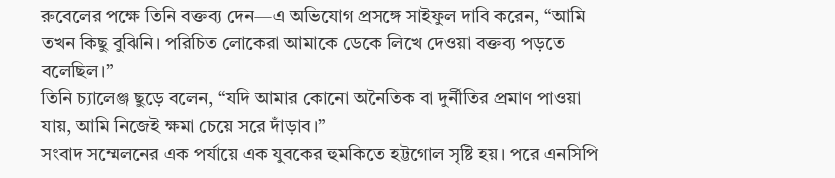রুবেলের পক্ষে তিনি বক্তব্য দেন—এ অভিযোগ প্রসঙ্গে সাইফুল দাবি করেন, “আমি তখন কিছু বুঝিনি। পরিচিত লোকেরা আমাকে ডেকে লিখে দেওয়া বক্তব্য পড়তে বলেছিল।”
তিনি চ্যালেঞ্জ ছুড়ে বলেন, “যদি আমার কোনো অনৈতিক বা দুর্নীতির প্রমাণ পাওয়া যায়, আমি নিজেই ক্ষমা চেয়ে সরে দাঁড়াব।”
সংবাদ সম্মেলনের এক পর্যায়ে এক যুবকের হুমকিতে হট্টগোল সৃষ্টি হয়। পরে এনসিপি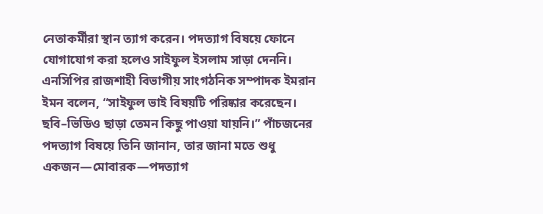নেতাকর্মীরা স্থান ত্যাগ করেন। পদত্যাগ বিষয়ে ফোনে যোগাযোগ করা হলেও সাইফুল ইসলাম সাড়া দেননি।
এনসিপির রাজশাহী বিভাগীয় সাংগঠনিক সম্পাদক ইমরান ইমন বলেন, “সাইফুল ভাই বিষয়টি পরিষ্কার করেছেন। ছবি–ভিডিও ছাড়া তেমন কিছু পাওয়া যায়নি।” পাঁচজনের পদত্যাগ বিষয়ে তিনি জানান, তার জানা মতে শুধু একজন—মোবারক—পদত্যাগ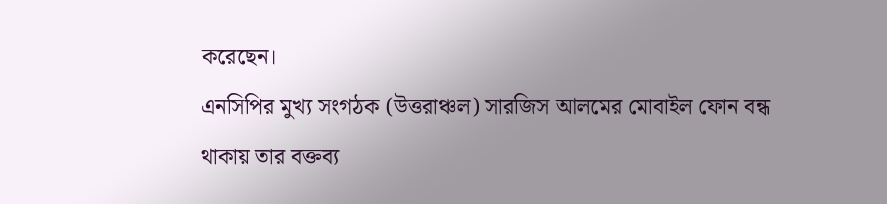করেছেন।
এনসিপির মুখ্য সংগঠক (উত্তরাঞ্চল) সারজিস আলমের মোবাইল ফোন বন্ধ থাকায় তার বক্তব্য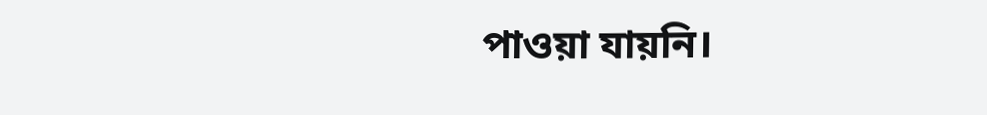পাওয়া যায়নি।